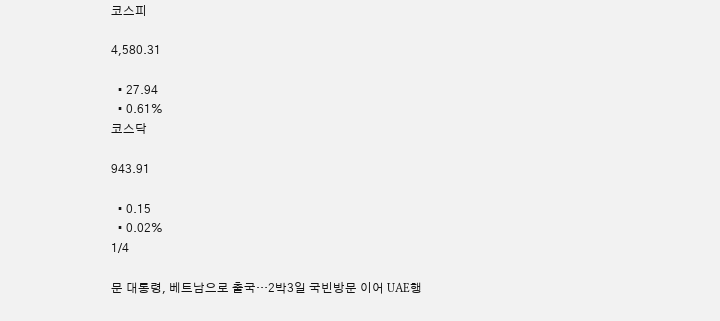코스피

4,580.31

  • 27.94
  • 0.61%
코스닥

943.91

  • 0.15
  • 0.02%
1/4

문 대통령, 베트남으로 출국…2박3일 국빈방문 이어 UAE행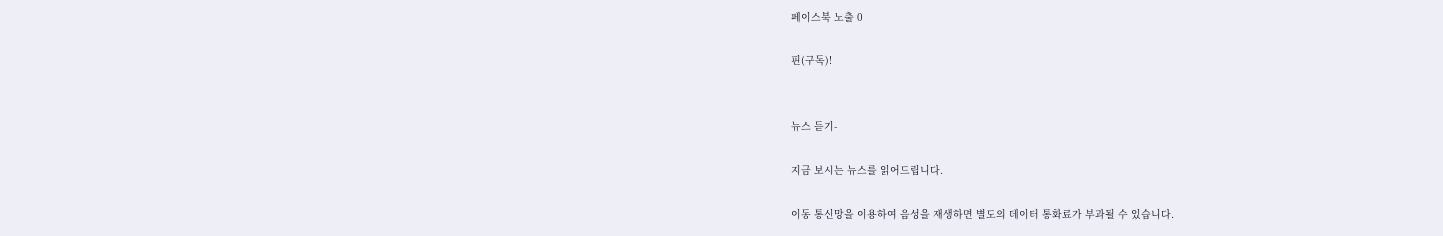페이스북 노출 0

핀(구독)!


뉴스 듣기-

지금 보시는 뉴스를 읽어드립니다.

이동 통신망을 이용하여 음성을 재생하면 별도의 데이터 통화료가 부과될 수 있습니다.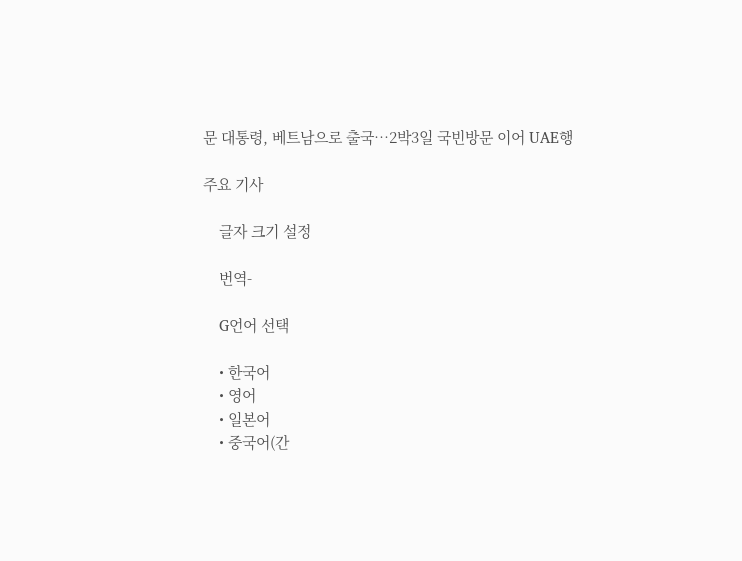문 대통령, 베트남으로 출국…2박3일 국빈방문 이어 UAE행

주요 기사

    글자 크기 설정

    번역-

    G언어 선택

    • 한국어
    • 영어
    • 일본어
    • 중국어(간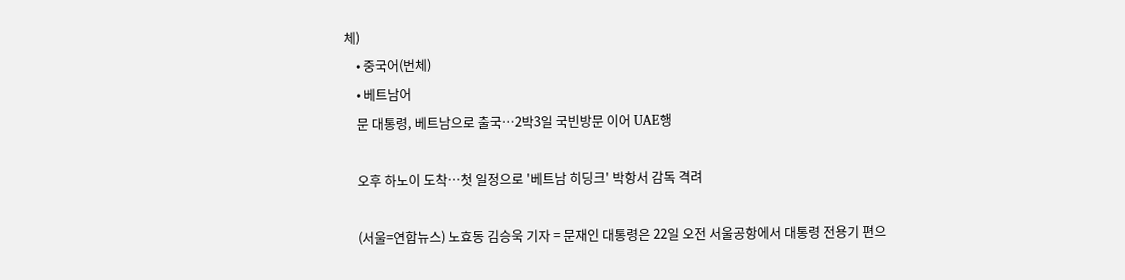체)
    • 중국어(번체)
    • 베트남어
    문 대통령, 베트남으로 출국…2박3일 국빈방문 이어 UAE행

    오후 하노이 도착…첫 일정으로 '베트남 히딩크' 박항서 감독 격려

    (서울=연합뉴스) 노효동 김승욱 기자 = 문재인 대통령은 22일 오전 서울공항에서 대통령 전용기 편으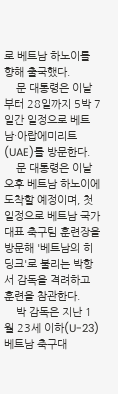로 베트남 하노이를 향해 출국했다.
    문 대통령은 이날부터 28일까지 5박 7일간 일정으로 베트남·아랍에미리트(UAE)를 방문한다.
    문 대통령은 이날 오후 베트남 하노이에 도착할 예정이며, 첫 일정으로 베트남 국가대표 축구팀 훈련장을 방문해 '베트남의 히딩크'로 불리는 박항서 감독을 격려하고 훈련을 참관한다.
    박 감독은 지난 1월 23세 이하(U-23) 베트남 축구대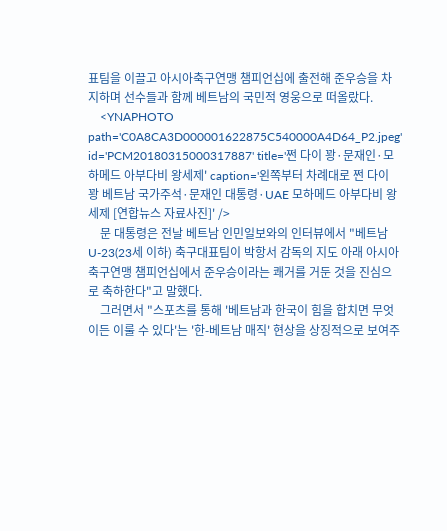표팀을 이끌고 아시아축구연맹 챔피언십에 출전해 준우승을 차지하며 선수들과 함께 베트남의 국민적 영웅으로 떠올랐다.
    <YNAPHOTO path='C0A8CA3D000001622875C540000A4D64_P2.jpeg' id='PCM20180315000317887' title='쩐 다이 꽝·문재인·모하메드 아부다비 왕세제' caption='왼쪽부터 차례대로 쩐 다이 꽝 베트남 국가주석·문재인 대통령·UAE 모하메드 아부다비 왕세제 [연합뉴스 자료사진]' />
    문 대통령은 전날 베트남 인민일보와의 인터뷰에서 "베트남 U-23(23세 이하) 축구대표팀이 박항서 감독의 지도 아래 아시아축구연맹 챔피언십에서 준우승이라는 쾌거를 거둔 것을 진심으로 축하한다"고 말했다.
    그러면서 "스포츠를 통해 '베트남과 한국이 힘을 합치면 무엇이든 이룰 수 있다'는 '한-베트남 매직' 현상을 상징적으로 보여주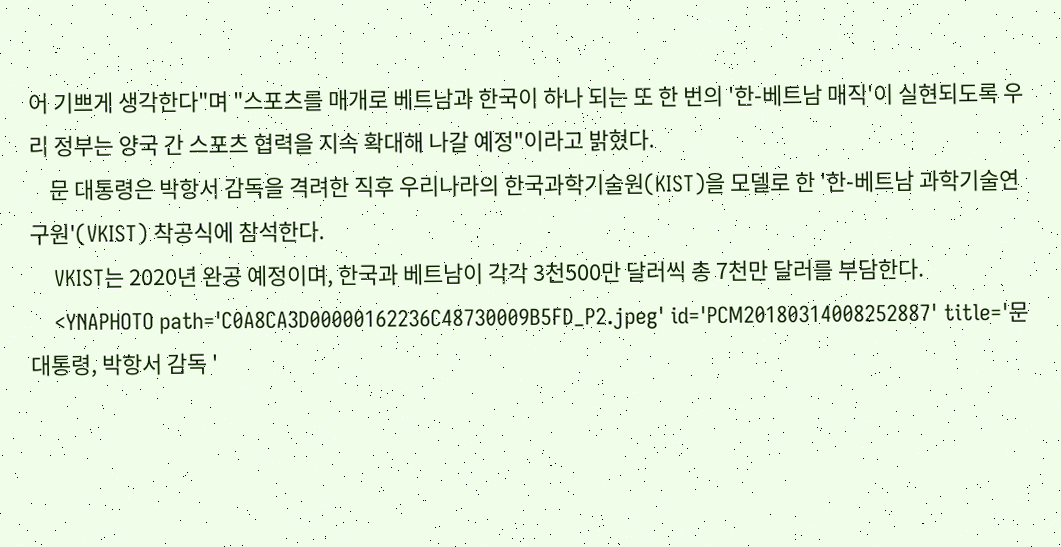어 기쁘게 생각한다"며 "스포츠를 매개로 베트남과 한국이 하나 되는 또 한 번의 '한-베트남 매직'이 실현되도록 우리 정부는 양국 간 스포츠 협력을 지속 확대해 나갈 예정"이라고 밝혔다.
    문 대통령은 박항서 감독을 격려한 직후 우리나라의 한국과학기술원(KIST)을 모델로 한 '한-베트남 과학기술연구원'(VKIST) 착공식에 참석한다.
    VKIST는 2020년 완공 예정이며, 한국과 베트남이 각각 3천500만 달러씩 총 7천만 달러를 부담한다.
    <YNAPHOTO path='C0A8CA3D00000162236C48730009B5FD_P2.jpeg' id='PCM20180314008252887' title='문 대통령, 박항서 감독 '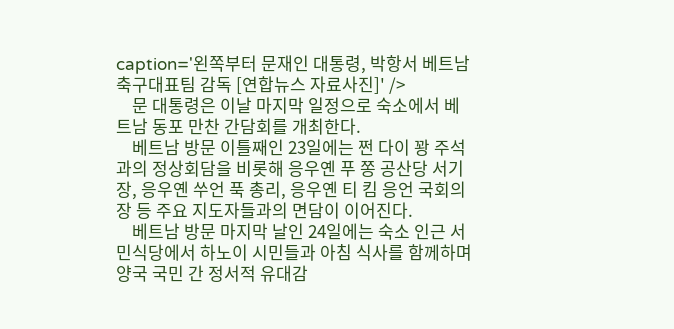caption='왼쪽부터 문재인 대통령, 박항서 베트남 축구대표팀 감독 [연합뉴스 자료사진]' />
    문 대통령은 이날 마지막 일정으로 숙소에서 베트남 동포 만찬 간담회를 개최한다.
    베트남 방문 이틀째인 23일에는 쩐 다이 꽝 주석과의 정상회담을 비롯해 응우옌 푸 쫑 공산당 서기장, 응우옌 쑤언 푹 총리, 응우옌 티 킴 응언 국회의장 등 주요 지도자들과의 면담이 이어진다.
    베트남 방문 마지막 날인 24일에는 숙소 인근 서민식당에서 하노이 시민들과 아침 식사를 함께하며 양국 국민 간 정서적 유대감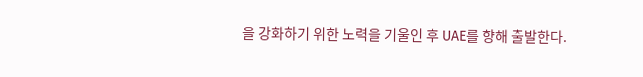을 강화하기 위한 노력을 기울인 후 UAE를 향해 출발한다.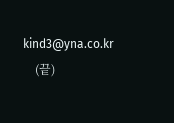kind3@yna.co.kr
    (끝)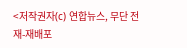<저작권자(c) 연합뉴스, 무단 전재-재배포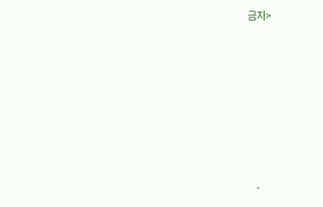금지>








    -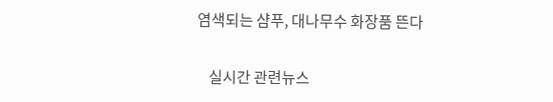염색되는 샴푸, 대나무수 화장품 뜬다

    실시간 관련뉴스